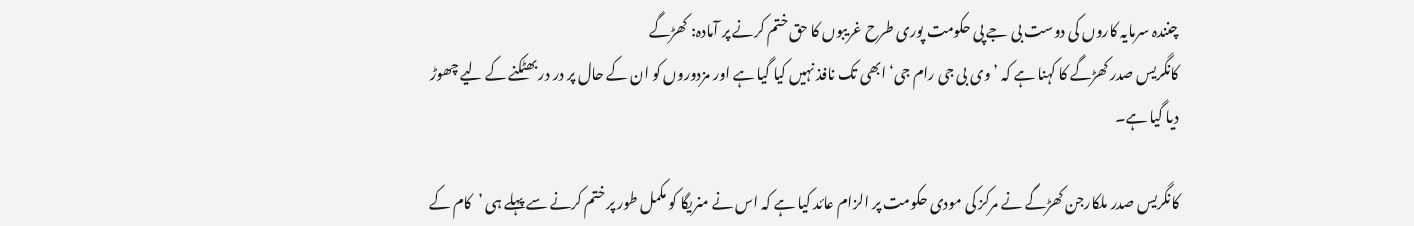چنندہ سرمایہ کاروں کی دوست بی جے پی حکومت پوری طرح غریبوں کا حق ختم کرنے پر آمادہ: کھڑگے
کانگریس صدر کھڑگے کا کہنا ہے کہ ’وی بی جی رام جی‘ ابھی تک نافذ نہیں کیا گیا ہے اور مزدوروں کو ان کے حال پر در در بھٹکنے کے لیے چھوڑ دیا گیا ہے۔

کانگریس صدر ملکارجن کھڑگے نے مرکز کی مودی حکومت پر الزام عائد کیا ہے کہ اس نے منریگا کو مکمل طور پر ختم کرنے سے پہلے ہی ’کام کے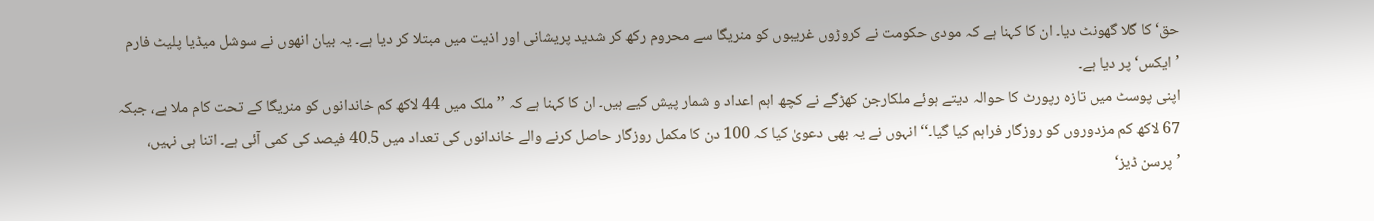حق‘ کا گلا گھونٹ دیا۔ ان کا کہنا ہے کہ مودی حکومت نے کروڑوں غریبوں کو منریگا سے محروم رکھ کر شدید پریشانی اور اذیت میں مبتلا کر دیا ہے۔ یہ بیان انھوں نے سوشل میڈیا پلیٹ فارم ’ایکس‘ پر دیا ہے۔
اپنی پوسٹ میں تازہ رپورٹ کا حوالہ دیتے ہوئے ملکارجن کھڑگے نے کچھ اہم اعداد و شمار پیش کیے ہیں۔ ان کا کہنا ہے کہ ’’ملک میں 44 لاکھ کم خاندانوں کو منریگا کے تحت کام ملا ہے، جبکہ 67 لاکھ کم مزدوروں کو روزگار فراہم کیا گیا۔‘‘ انہوں نے یہ بھی دعویٰ کیا کہ 100 دن کا مکمل روزگار حاصل کرنے والے خاندانوں کی تعداد میں 40.5 فیصد کی کمی آئی ہے۔ اتنا ہی نہیں، ’پرسن ڈیز‘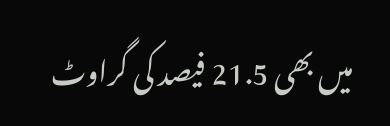میں بھی 21.5 فیصد کی گراوٹ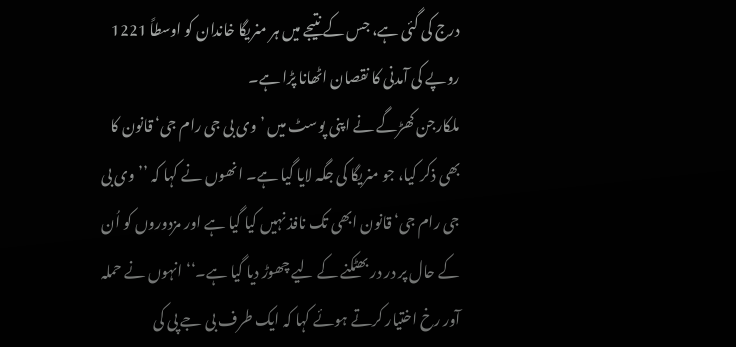درج کی گئی ہے، جس کے نتیجے میں ہر منریگا خاندان کو اوسطاً 1221 روپے کی آمدنی کا نقصان اٹھانا پڑا ہے۔
ملکارجن کھڑگے نے اپنی پوسٹ میں ’وی بی جی رام جی‘ قانون کا بھی ذکر کیا، جو منریگا کی جگہ لایا گیا ہے۔ انھوں نے کہا کہ ’’وی بی جی رام جی‘ قانون ابھی تک نافذ نہیں کیا گیا ہے اور مزدوروں کو اُن کے حال پر در در بھٹکنے کے لیے چھوڑ دیا گیا ہے۔‘‘ انہوں نے حملہ آور رخ اختیار کرتے ہوئے کہا کہ ایک طرف بی جے پی کی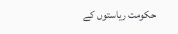حکومت ریاستوں کے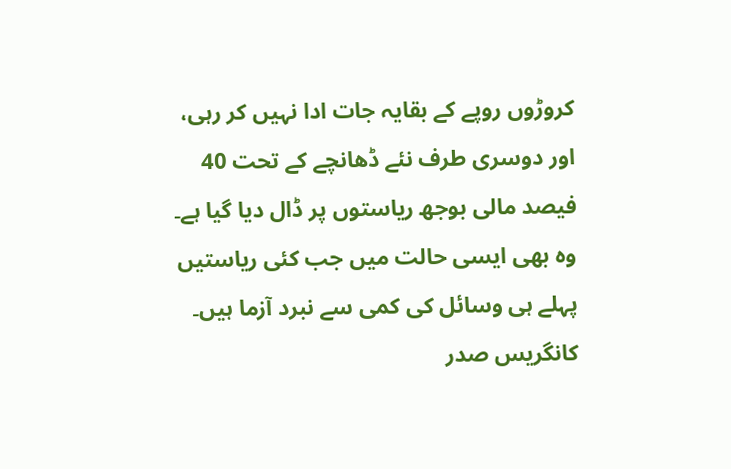کروڑوں روپے کے بقایہ جات ادا نہیں کر رہی، اور دوسری طرف نئے ڈھانچے کے تحت 40 فیصد مالی بوجھ ریاستوں پر ڈال دیا گیا ہے۔ وہ بھی ایسی حالت میں جب کئی ریاستیں پہلے ہی وسائل کی کمی سے نبرد آزما ہیں۔
کانگریس صدر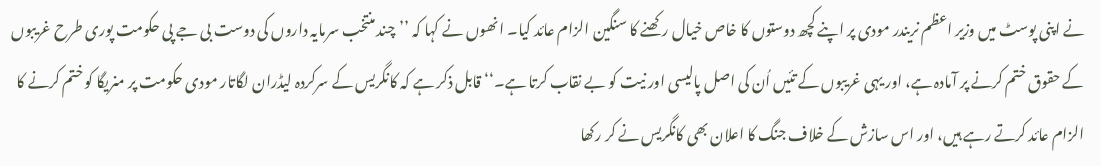نے اپنی پوسٹ میں وزیر اعظم نریندر مودی پر اپنے کچھ دوستوں کا خاص خیال رکھنے کا سنگین الزام عائد کیا۔ انھوں نے کہا کہ ’’چند منتخب سرمایہ داروں کی دوست بی جے پی حکومت پوری طرح غریبوں کے حقوق ختم کرنے پر آمادہ ہے، اور یہی غریبوں کے تئیں اُن کی اصل پالیسی اور نیت کو بے نقاب کرتا ہے۔‘‘ قابل ذکر ہے کہ کانگریس کے سرکردہ لیڈران لگاتار مودی حکومت پر منریگا کو ختم کرنے کا الزام عائد کرتے رہے ہیں، اور اس سازش کے خلاف جنگ کا اعلان بھی کانگریس نے کر رکھا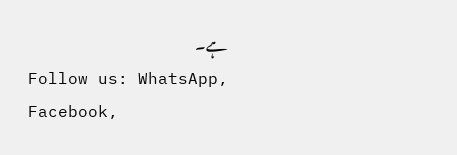ہے۔
Follow us: WhatsApp, Facebook,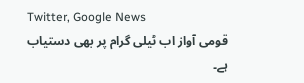Twitter, Google News
قومی آواز اب ٹیلی گرام پر بھی دستیاب ہے۔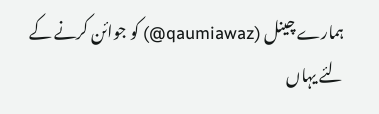ہمارے چینل (qaumiawaz@) کو جوائن کرنے کے لئے یہاں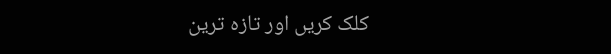کلک کریں اور تازہ ترین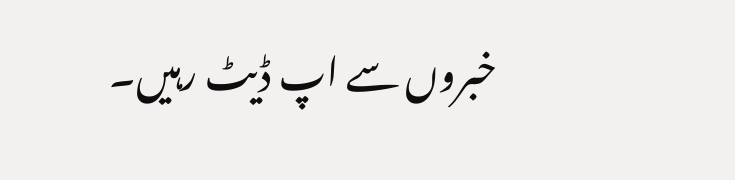خبروں سے اپ ڈیٹ رہیں۔